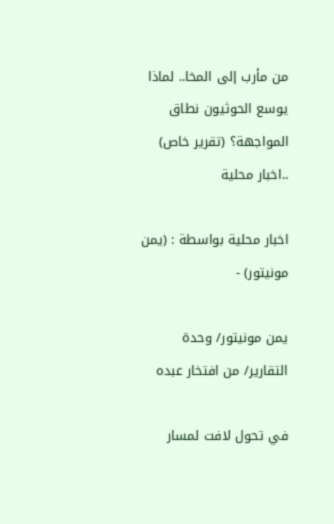من مأرب إلى المخا.. لماذا يوسع الحوثيون نطاق المواجهة؟ (تقرير خاص) ..اخبار محلية

اخبار محلية بواسطة : (يمن مونيتور) -

يمن مونيتور/ وحدة التقارير/ من افتخار عبده

في تحول لافت لمسار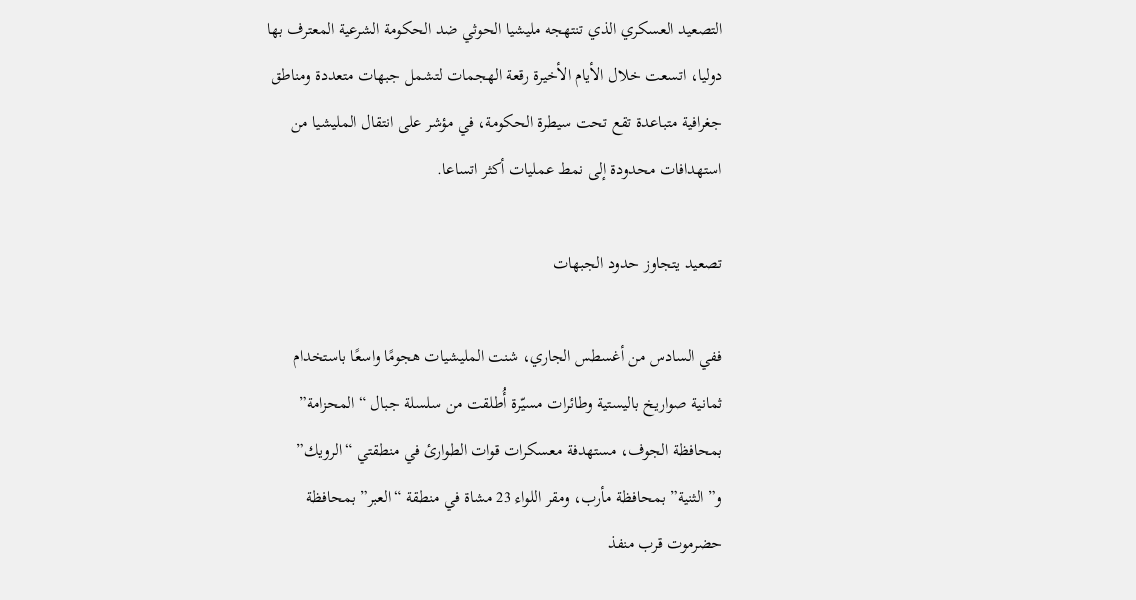التصعيد العسكري الذي تنتهجه مليشيا الحوثي ضد الحكومة الشرعية المعترف بها دوليا، اتسعت خلال الأيام الأخيرة رقعة الهجمات لتشمل جبهات متعددة ومناطق جغرافية متباعدة تقع تحت سيطرة الحكومة، في مؤشر على انتقال المليشيا من استهدافات محدودة إلى نمط عمليات أكثر اتساعا.

تصعيد يتجاوز حدود الجبهات

ففي السادس من أغسطس الجاري، شنت المليشيات هجومًا واسعًا باستخدام ثمانية صواريخ باليستية وطائرات مسيّرة أُطلقت من سلسلة جبال “المحزامة” بمحافظة الجوف، مستهدفة معسكرات قوات الطوارئ في منطقتي “الرويك” و”الثنية” بمحافظة مأرب، ومقر اللواء 23 مشاة في منطقة “العبر” بمحافظة حضرموت قرب منفذ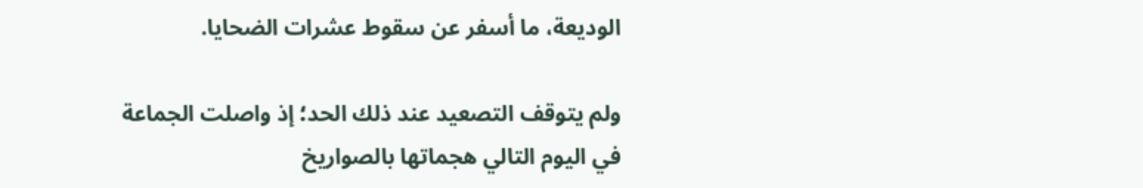الوديعة، ما أسفر عن سقوط عشرات الضحايا.

ولم يتوقف التصعيد عند ذلك الحد؛ إذ واصلت الجماعة في اليوم التالي هجماتها بالصواريخ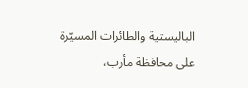الباليستية والطائرات المسيّرة على محافظة مأرب،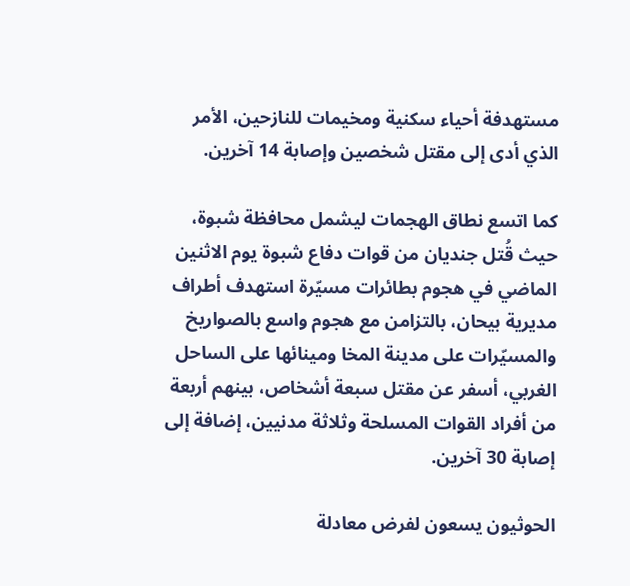مستهدفة أحياء سكنية ومخيمات للنازحين، الأمر الذي أدى إلى مقتل شخصين وإصابة 14 آخرين.

كما اتسع نطاق الهجمات ليشمل محافظة شبوة، حيث قُتل جنديان من قوات دفاع شبوة يوم الاثنين الماضي في هجوم بطائرات مسيّرة استهدف أطراف مديرية بيحان، بالتزامن مع هجوم واسع بالصواريخ والمسيّرات على مدينة المخا ومينائها على الساحل الغربي، أسفر عن مقتل سبعة أشخاص، بينهم أربعة من أفراد القوات المسلحة وثلاثة مدنيين، إضافة إلى إصابة 30 آخرين.

الحوثيون يسعون لفرض معادلة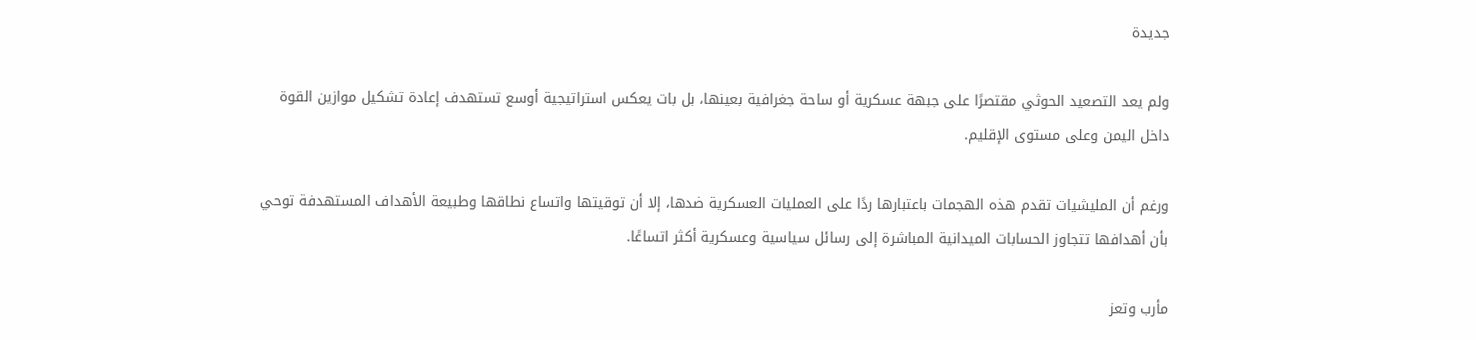جديدة

ولم يعد التصعيد الحوثي مقتصرًا على جبهة عسكرية أو ساحة جغرافية بعينها، بل بات يعكس استراتيجية أوسع تستهدف إعادة تشكيل موازين القوة داخل اليمن وعلى مستوى الإقليم.

ورغم أن المليشيات تقدم هذه الهجمات باعتبارها ردًا على العمليات العسكرية ضدها، إلا أن توقيتها واتساع نطاقها وطبيعة الأهداف المستهدفة توحي بأن أهدافها تتجاوز الحسابات الميدانية المباشرة إلى رسائل سياسية وعسكرية أكثر اتساعًا.

مأرب وتعز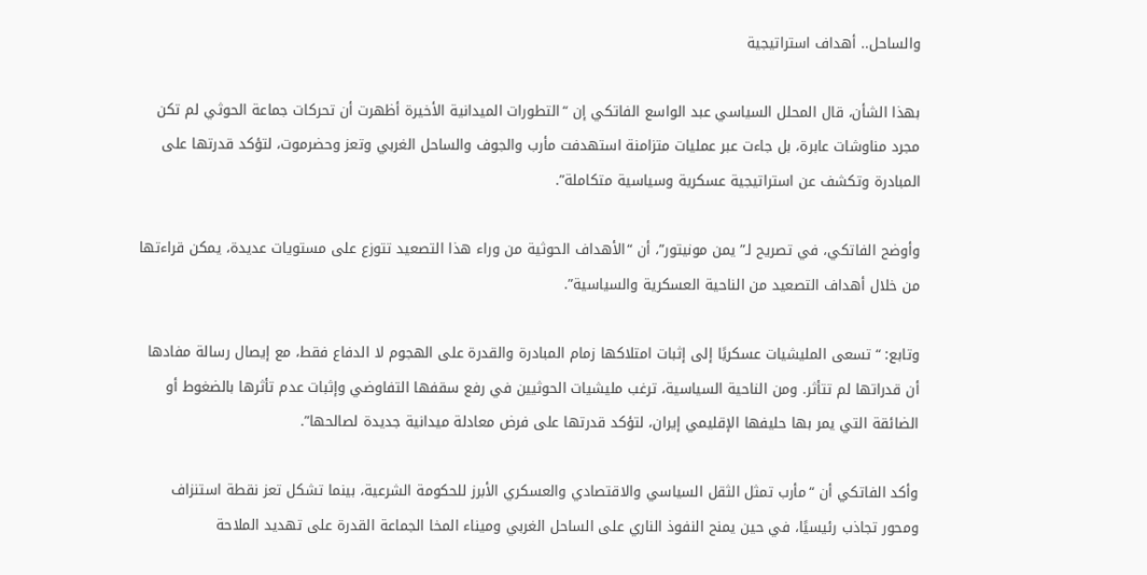والساحل.. أهداف استراتيجية

بهذا الشأن، قال المحلل السياسي عبد الواسع الفاتكي إن “التطورات الميدانية الأخيرة أظهرت أن تحركات جماعة الحوثي لم تكن مجرد مناوشات عابرة، بل جاءت عبر عمليات متزامنة استهدفت مأرب والجوف والساحل الغربي وتعز وحضرموت، لتؤكد قدرتها على المبادرة وتكشف عن استراتيجية عسكرية وسياسية متكاملة”.

وأوضح الفاتكي، في تصريح لـ”يمن مونيتور”، أن “الأهداف الحوثية من وراء هذا التصعيد تتوزع على مستويات عديدة، يمكن قراءتها من خلال أهداف التصعيد من الناحية العسكرية والسياسية”.

وتابع: “تسعى المليشيات عسكريًا إلى إثبات امتلاكها زمام المبادرة والقدرة على الهجوم لا الدفاع فقط، مع إيصال رسالة مفادها أن قدراتها لم تتأثر. ومن الناحية السياسية، ترغب مليشيات الحوثيين في رفع سقفها التفاوضي وإثبات عدم تأثرها بالضغوط أو الضائقة التي يمر بها حليفها الإقليمي إيران، لتؤكد قدرتها على فرض معادلة ميدانية جديدة لصالحها”.

وأكد الفاتكي أن “مأرب تمثل الثقل السياسي والاقتصادي والعسكري الأبرز للحكومة الشرعية، بينما تشكل تعز نقطة استنزاف ومحور تجاذب رئيسيًا، في حين يمنح النفوذ الناري على الساحل الغربي وميناء المخا الجماعة القدرة على تهديد الملاحة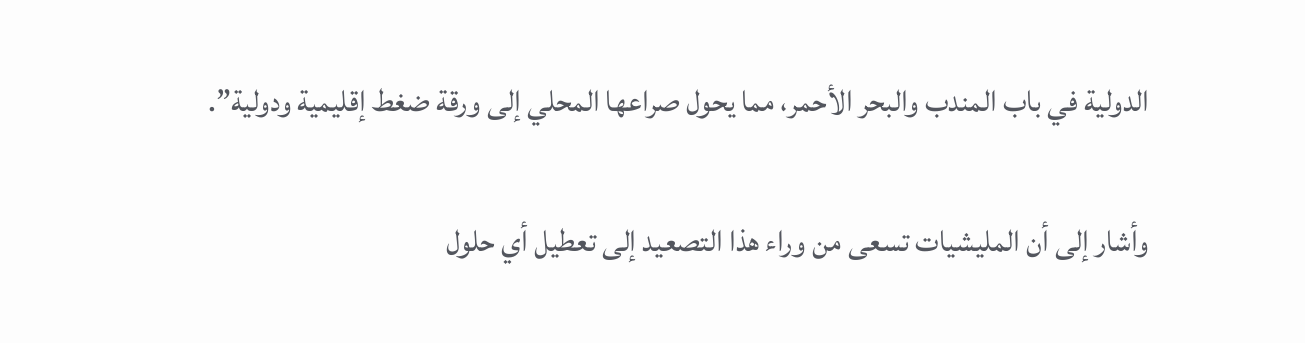الدولية في باب المندب والبحر الأحمر، مما يحول صراعها المحلي إلى ورقة ضغط إقليمية ودولية”.

وأشار إلى أن المليشيات تسعى من وراء هذا التصعيد إلى تعطيل أي حلول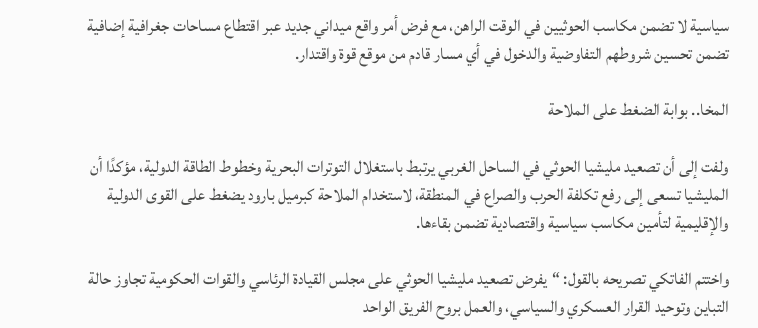سياسية لا تضمن مكاسب الحوثيين في الوقت الراهن، مع فرض أمر واقع ميداني جديد عبر اقتطاع مساحات جغرافية إضافية تضمن تحسين شروطهم التفاوضية والدخول في أي مسار قادم من موقع قوة واقتدار.

المخا.. بوابة الضغط على الملاحة

ولفت إلى أن تصعيد مليشيا الحوثي في الساحل الغربي يرتبط باستغلال التوترات البحرية وخطوط الطاقة الدولية، مؤكدًا أن المليشيا تسعى إلى رفع تكلفة الحرب والصراع في المنطقة، لاستخدام الملاحة كبرميل بارود يضغط على القوى الدولية والإقليمية لتأمين مكاسب سياسية واقتصادية تضمن بقاءها.

واختتم الفاتكي تصريحه بالقول: “يفرض تصعيد مليشيا الحوثي على مجلس القيادة الرئاسي والقوات الحكومية تجاوز حالة التباين وتوحيد القرار العسكري والسياسي، والعمل بروح الفريق الواحد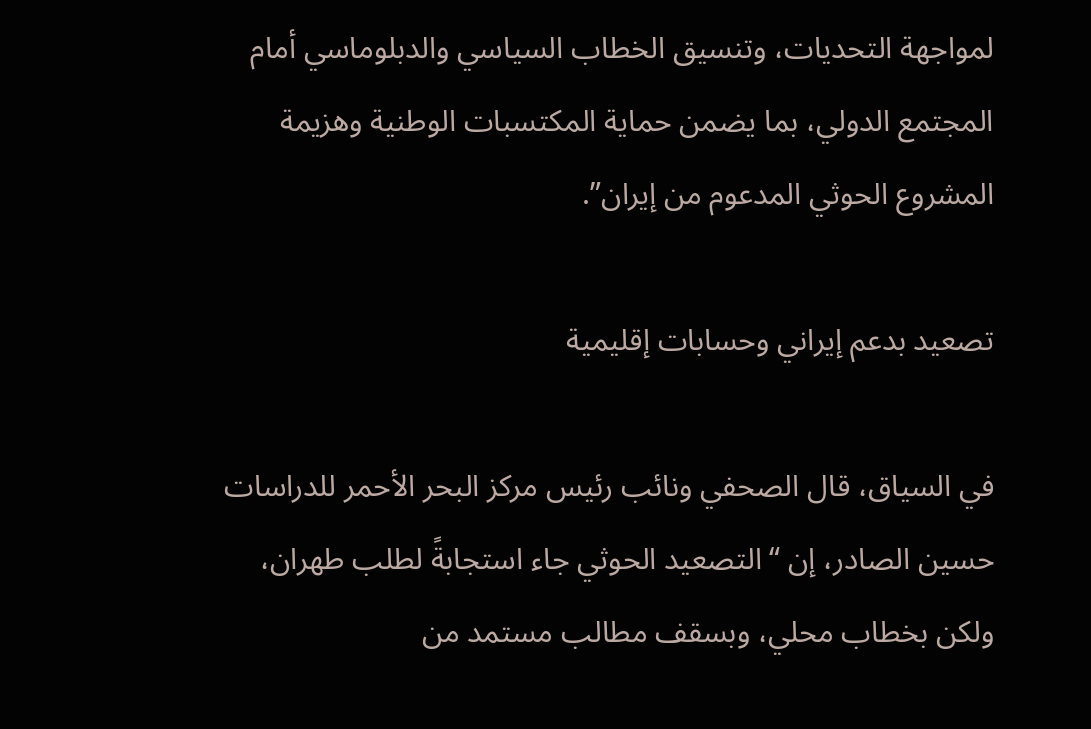لمواجهة التحديات، وتنسيق الخطاب السياسي والدبلوماسي أمام المجتمع الدولي، بما يضمن حماية المكتسبات الوطنية وهزيمة المشروع الحوثي المدعوم من إيران”.

تصعيد بدعم إيراني وحسابات إقليمية

في السياق، قال الصحفي ونائب رئيس مركز البحر الأحمر للدراسات حسين الصادر، إن “التصعيد الحوثي جاء استجابةً لطلب طهران، ولكن بخطاب محلي، وبسقف مطالب مستمد من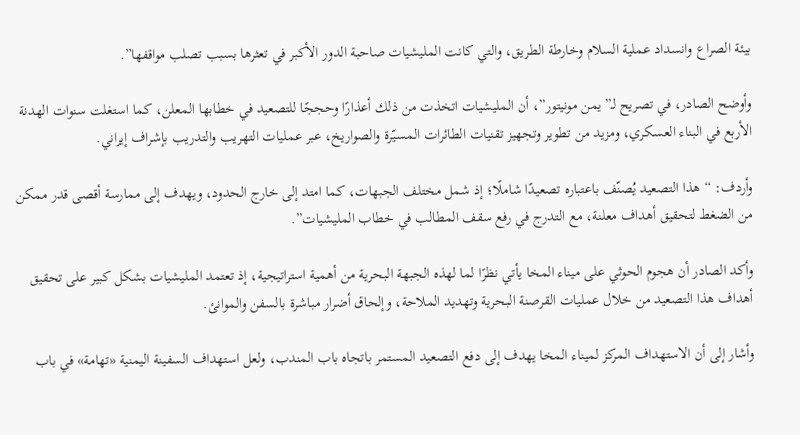بيئة الصراع وانسداد عملية السلام وخارطة الطريق، والتي كانت المليشيات صاحبة الدور الأكبر في تعثرها بسبب تصلب مواقفها”.

وأوضح الصادر، في تصريح لـ”يمن مونيتور”، أن المليشيات اتخذت من ذلك أعذارًا وحججًا للتصعيد في خطابها المعلن، كما استغلت سنوات الهدنة الأربع في البناء العسكري، ومزيد من تطوير وتجهيز تقنيات الطائرات المسيّرة والصواريخ، عبر عمليات التهريب والتدريب بإشراف إيراني.

وأردف: “هذا التصعيد يُصنّف باعتباره تصعيدًا شاملًا؛ إذ شمل مختلف الجبهات، كما امتد إلى خارج الحدود، ويهدف إلى ممارسة أقصى قدر ممكن من الضغط لتحقيق أهداف معلنة، مع التدرج في رفع سقف المطالب في خطاب المليشيات”.

وأكد الصادر أن هجوم الحوثي على ميناء المخا يأتي نظرًا لما لهذه الجبهة البحرية من أهمية استراتيجية، إذ تعتمد المليشيات بشكل كبير على تحقيق أهداف هذا التصعيد من خلال عمليات القرصنة البحرية وتهديد الملاحة، وإلحاق أضرار مباشرة بالسفن والموانئ.

وأشار إلى أن الاستهداف المركز لميناء المخا يهدف إلى دفع التصعيد المستمر باتجاه باب المندب، ولعل استهداف السفينة اليمنية «تهامة» في باب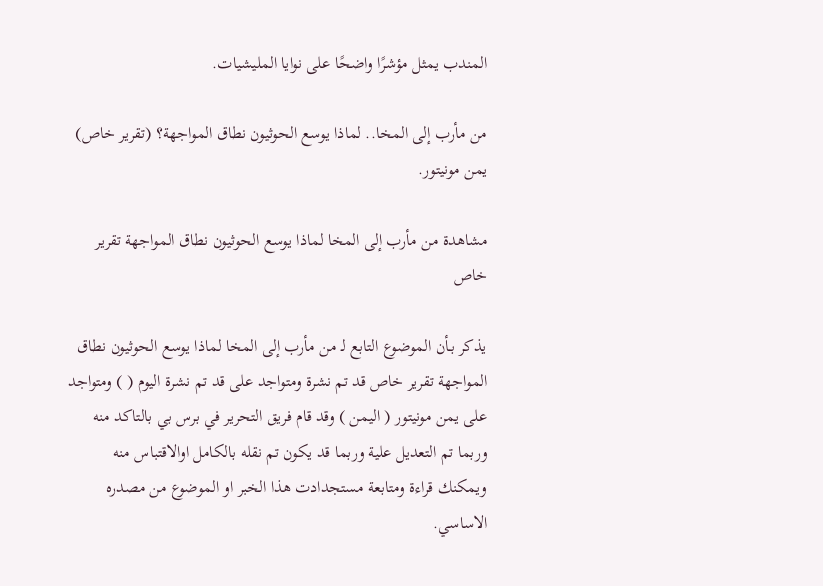المندب يمثل مؤشرًا واضحًا على نوايا المليشيات.

من مأرب إلى المخا.. لماذا يوسع الحوثيون نطاق المواجهة؟ (تقرير خاص) يمن مونيتور.

مشاهدة من مأرب إلى المخا لماذا يوسع الحوثيون نطاق المواجهة تقرير خاص

يذكر بـأن الموضوع التابع لـ من مأرب إلى المخا لماذا يوسع الحوثيون نطاق المواجهة تقرير خاص قد تم نشرة ومتواجد على قد تم نشرة اليوم ( ) ومتواجد على يمن مونيتور ( اليمن ) وقد قام فريق التحرير في برس بي بالتاكد منه وربما تم التعديل علية وربما قد يكون تم نقله بالكامل اوالاقتباس منه ويمكنك قراءة ومتابعة مستجدادت هذا الخبر او الموضوع من مصدره الاساسي.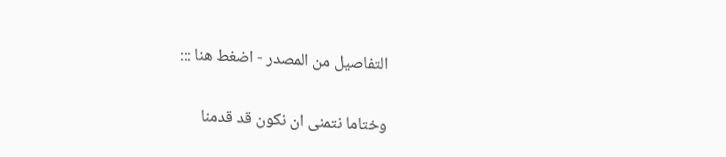التفاصيل من المصدر - اضغط هنا :::

وختاما نتمنى ان نكون قد قدمنا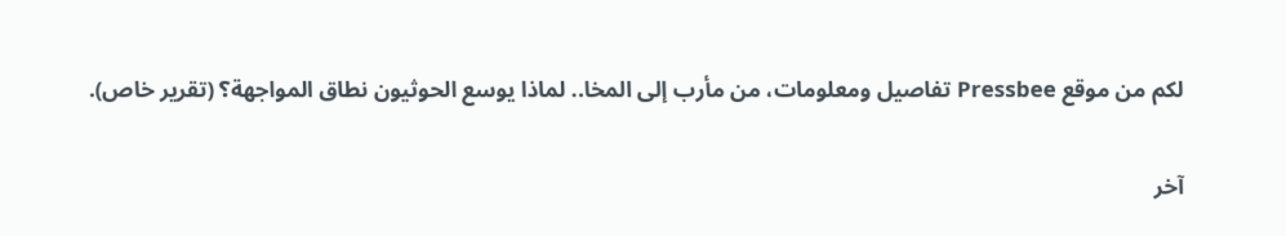لكم من موقع Pressbee تفاصيل ومعلومات، من مأرب إلى المخا.. لماذا يوسع الحوثيون نطاق المواجهة؟ (تقرير خاص).

آخر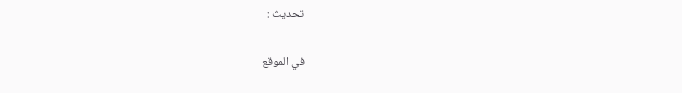تحديث :

في الموقع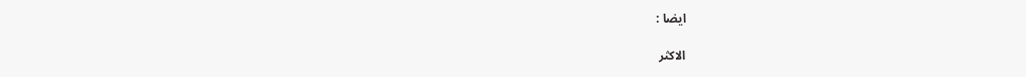ايضا :

الاكثر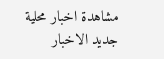مشاهدة اخبار محلية
جديد الاخبار